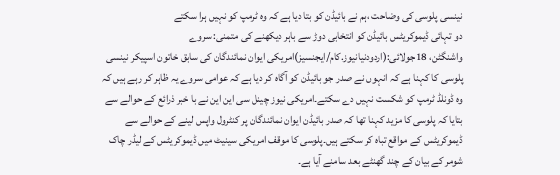نینسی پلوسی کی وضاحت ،ہم نے بائیڈن کو بتا دیا ہے کہ وہ ٹرمپ کو نہیں ہرا سکتے
دو تہائی ڈیموکریٹس بائیڈن کو انتخابی دوڑ سے باہر دیکھنے کی متمنی: سروے
واشنگٹن، 18جولائی:(اردودنیانیوز.کام/ایجنسیز)امریکی ایوان نمائندگان کی سابق خاتون اسپیکر نینسی پلوسی کا کہنا ہے کہ انہوں نے صدر جو بائیڈن کو آگاہ کر دیا ہے کہ عوامی سروے یہ ظاہر کر رہے ہیں کہ وہ ڈونلڈ ٹرمپ کو شکست نہیں دے سکتے۔امریکی نیوز چینل سی این این نے با خبر ذرائع کے حوالے سے بتایا کہ پلوسی کا مزید کہنا تھا کہ صدر بائیڈن ایوان نمائندگان پر کنٹرول واپس لینے کے حوالے سے ڈیموکریٹس کے مواقع تباہ کر سکتے ہیں۔پلوسی کا موقف امریکی سینیٹ میں ڈیموکریٹس کے لیڈر چاک شومر کے بیان کے چند گھنٹے بعد سامنے آیا ہے۔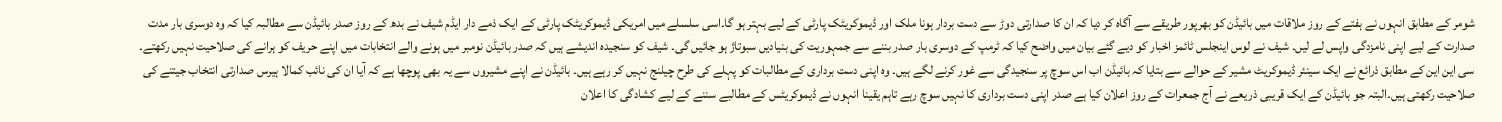شومر کے مطابق انہوں نے ہفتے کے روز ملاقات میں بائیڈن کو بھرپور طریقے سے آگاہ کر دیا کہ ان کا صدارتی دوڑ سے دست بردار ہونا ملک اور ڈیموکریٹک پارٹی کے لیے بہتر ہو گا۔اسی سلسلے میں امریکی ڈیموکریٹک پارٹی کے ایک ذمے دار ایڈم شیف نے بدھ کے روز صدر بائیڈن سے مطالبہ کیا کہ وہ دوسری بار مدت صدارت کے لیے اپنی نامزدگی واپس لے لیں۔ شیف نے لوس اینجلس ٹائمز اخبار کو دیے گئے بیان میں واضح کیا کہ ٹرمپ کے دوسری بار صدر بننے سے جمہوریت کی بنیادیں سبوتاژ ہو جائیں گی۔ شیف کو سنجیدہ اندیشے ہیں کہ صدر بائیڈن نومبر میں ہونے والے انتخابات میں اپنے حریف کو ہرانے کی صلاحیت نہیں رکھتے۔
سی این این کے مطابق ذرائع نے ایک سینئر ڈیموکریٹ مشیر کے حوالے سے بتایا کہ بائیڈن اب اس سوچ پر سنجیدگی سے غور کرنے لگے ہیں۔ وہ اپنی دست برداری کے مطالبات کو پہلے کی طرح چیلنج نہیں کر رہے ہیں۔ بائیڈن نے اپنے مشیروں سے یہ بھی پوچھا ہے کہ آیا ان کی نائب کمالا ہیرس صدارتی انتخاب جیتنے کی صلاحیت رکھتی ہیں۔البتہ جو بائیڈن کے ایک قریبی ذریعے نے آج جمعرات کے روز اعلان کیا ہے صدر اپنی دست برداری کا نہیں سوچ رہے تاہم یقینا انہوں نے ڈیموکریٹس کے مطالبے سننے کے لیے کشادگی کا اعلان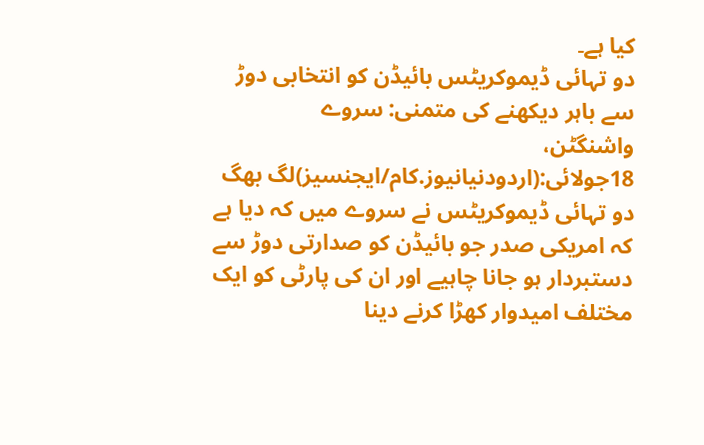کیا ہے۔
دو تہائی ڈیموکریٹس بائیڈن کو انتخابی دوڑ سے باہر دیکھنے کی متمنی: سروے
واشنگٹن، 18جولائی:(اردودنیانیوز.کام/ایجنسیز)لگ بھگ دو تہائی ڈیموکریٹس نے سروے میں کہ دیا ہے کہ امریکی صدر جو بائیڈن کو صدارتی دوڑ سے دستبردار ہو جانا چاہیے اور ان کی پارٹی کو ایک مختلف امیدوار کھڑا کرنے دینا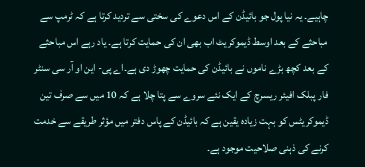چاہیے۔ یہ نیا پول جو بائیڈن کے اس دعوے کی سختی سے تردید کرتا ہے کہ ٹرمپ سے مباحثے کے بعد اوسط ڈیموکریٹ اب بھی ان کی حمایت کرتا ہے۔ یاد رہے اس مباحثے کے بعد کچھ بڑے ناموں نے بائیڈن کی حمایت چھوڑ دی ہے۔اے پی- این او آر سی سنٹر فار پبلک افیئر ریسرچ کے ایک نئے سروے سے پتا چلا ہے کہ 10 میں سے صرف تین ڈیموکریٹس کو بہت زیادہ یقین ہے کہ بائیڈن کے پاس دفتر میں مؤثر طریقے سے خدمت کرنے کی ذہنی صلاحیت موجود ہے۔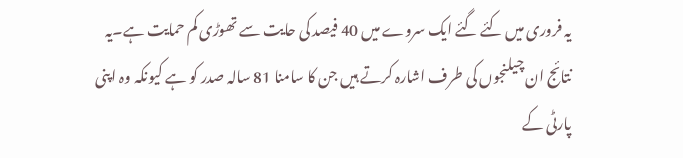یہ فروری میں کئے گئے ایک سروے میں 40 فیصد کی حایت سے تھوڑی کم حمایت ہے۔یہ نتائج ان چیلنجوں کی طرف اشارہ کرتے ہیں جن کا سامنا 81 سالہ صدر کو ہے کیونکہ وہ اپنی پارٹی کے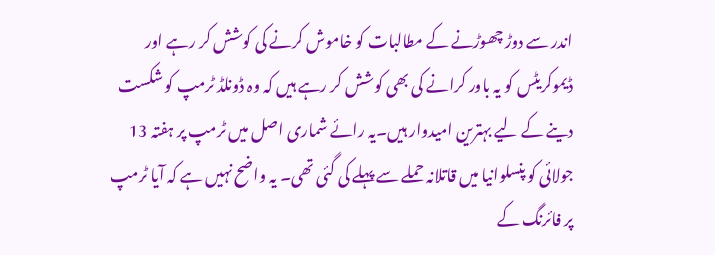اندر سے دوڑ چھوڑنے کے مطالبات کو خاموش کرنے کی کوشش کر رہے اور ڈیموکریٹس کو یہ باور کرانے کی بھی کوشش کر رہے ہیں کہ وہ ڈونلڈ ٹرمپ کو شکست دینے کے لیے بہترین امیدوار ہیں۔یہ رائے شماری اصل میں ٹرمپ پر ہفتہ 13 جولائی کو پنسلوانیا میں قاتلانہ حملے سے پہلے کی گئی تھی۔ یہ واضح نہیں ہے کہ آیا ٹرمپ پر فائرنگ کے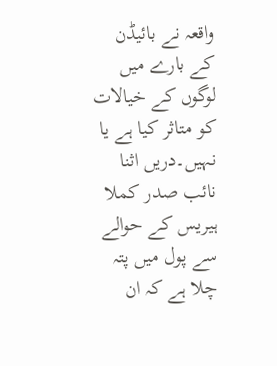واقعہ نے بائیڈن کے بارے میں لوگوں کے خیالات کو متاثر کیا ہے یا نہیں۔دریں اثنا نائب صدر کملا ہیریس کے حوالے سے پول میں پتہ چلا ہے کہ ان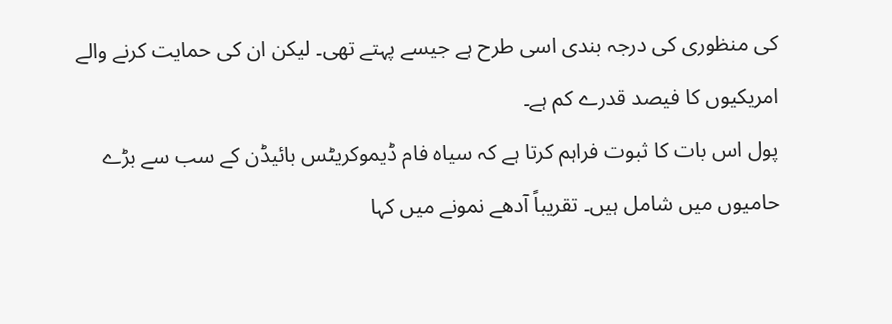کی منظوری کی درجہ بندی اسی طرح ہے جیسے پہتے تھی۔ لیکن ان کی حمایت کرنے والے امریکیوں کا فیصد قدرے کم ہے۔
پول اس بات کا ثبوت فراہم کرتا ہے کہ سیاہ فام ڈیموکریٹس بائیڈن کے سب سے بڑے حامیوں میں شامل ہیں۔ تقریباً آدھے نمونے میں کہا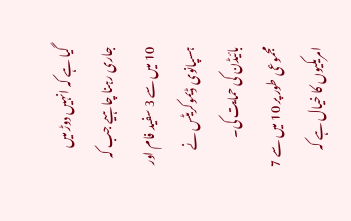گیا ہے کہ انہیں دوڑ میں جاری رہنا چاہیے جب کہ 10 میں سے 3 سفید فام اور ہسپانوی ڈیموکریٹس نے بائیڈن کی حمایت کی۔ مجموعی طور پر 10 میں سے 7 امریکیوں کا خیال ہے کہ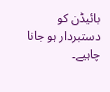بائیڈن کو دستبردار ہو جانا چاہیے۔